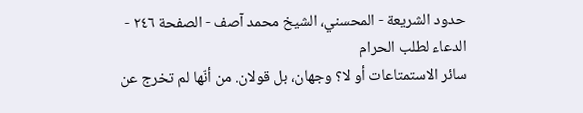حدود الشريعة - المحسني، الشيخ محمد آصف - الصفحة ٢٤٦ - الدعاء لطلب الحرام
سائر الاستمتاعات أو لا؟ وجهان، بل قولان. من أنّها لم تخرج عن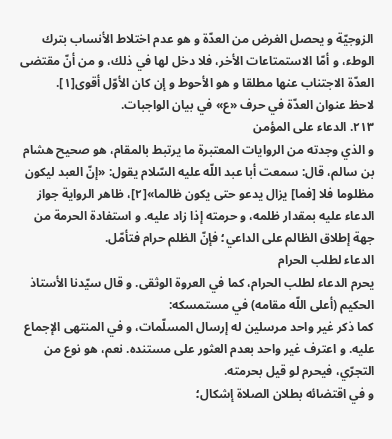الزوجيّة و يحصل الغرض من العدّة و هو عدم اختلاط الأنساب بترك الوطء، و أمّا الاستمتاعات الأخر، فلا دخل لها في ذلك، و من أنّ مقتضى العدّة الاجتناب عنها مطلقا و هو الأحوط و إن كان الأوّل أقوى[١].
لاحظ عنوان العدّة في حرف «ع» في بيان الواجبات.
٢١٣. الدعاء على المؤمن
و الذي وجدته من الروايات المعتبرة ما يرتبط بالمقام، هو صحيح هشام بن سالم، قال: سمعت أبا عبد اللّه عليه السّلام يقول: «إنّ العبد ليكون مظلوما فلا [فما] يزال يدعو حتى يكون ظالما»[٢]، ظاهر الرواية جواز الدعاء عليه بمقدار ظلمه، و حرمته إذا زاد عليه. و استفادة الحرمة من جهة إطلاق الظالم على الداعي؛ فإنّ الظلم حرام فتأمّل.
الدعاء لطلب الحرام
يحرم الدعاء لطلب الحرام، كما في العروة الوثقى. و قال سيّدنا الأستاذ الحكيم (أعلى اللّه مقامه) في مستمسكه:
كما ذكر غير واحد مرسلين له إرسال المسلّمات، و في المنتهى الإجماع عليه. و اعترف غير واحد بعدم العثور على مستنده. نعم، هو نوع من التجرّي، فيحرم لو قيل بحرمته.
و في اقتضائه بطلان الصلاة إشكال؛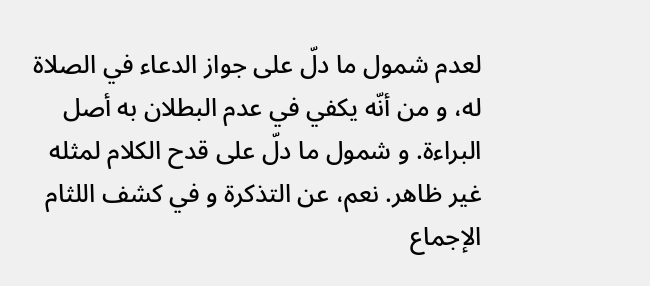لعدم شمول ما دلّ على جواز الدعاء في الصلاة له، و من أنّه يكفي في عدم البطلان به أصل البراءة. و شمول ما دلّ على قدح الكلام لمثله غير ظاهر. نعم، عن التذكرة و في كشف اللثام الإجماع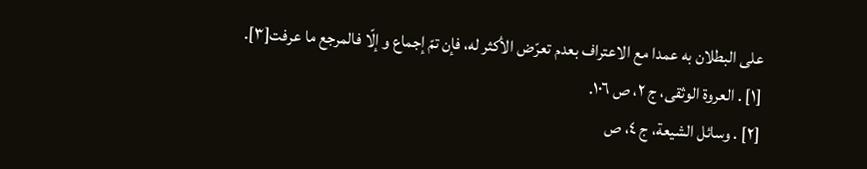على البطلان به عمدا مع الاعتراف بعدم تعرّض الأكثر له، فإن تمّ إجماع و إلّا فالمرجع ما عرفت[٣].
[١] . العروة الوثقى، ج ٢، ص ١٠٦.
[٢] . وسائل الشيعة، ج ٤، ص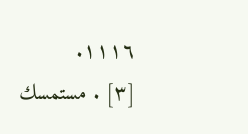١١١٦.
[٣] . مستمسك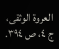العروة الوثقى، ج ٤، ص ٣٩٤.